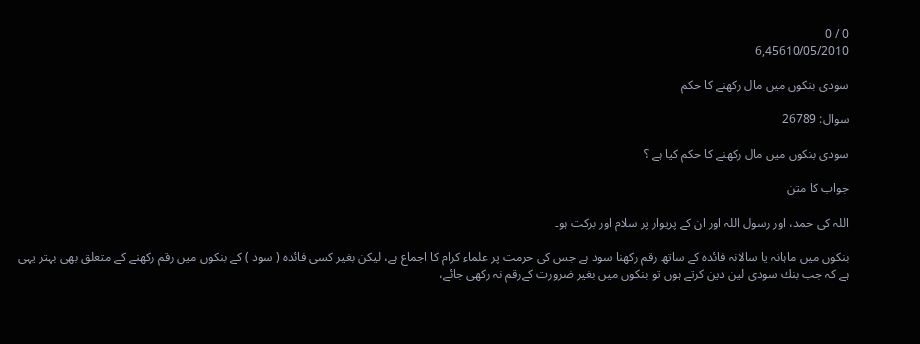0 / 0
6,45610/05/2010

سودى بنكوں ميں مال ركھنے كا حكم

سوال: 26789

سودى بنكوں ميں مال ركھنے كا حكم كيا ہے ؟

جواب کا متن

اللہ کی حمد، اور رسول اللہ اور ان کے پریوار پر سلام اور برکت ہو۔

بنكوں ميں ماہانہ يا سالانہ فائدہ كے ساتھ رقم ركھنا سود ہے جس كى حرمت پر علماء كرام كا اجماع ہے، ليكن بغير كسى فائدہ ( سود ) كے بنكوں ميں رقم ركھنے كے متعلق بھى بہتر يہى ہے كہ جب بنك سودى لين دين كرتے ہوں تو بنكوں ميں بغير ضرورت كےرقم نہ ركھى جائے،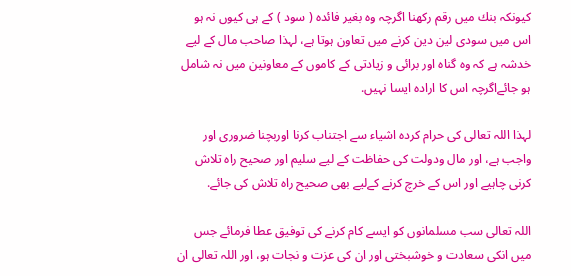كيونكہ بنك ميں رقم ركھنا اگرچہ وہ بغير فائدہ ( سود ) كے ہى كيوں نہ ہو اس ميں سودى لين دين كرنے ميں تعاون ہوتا ہے، لہذا صاحب مال كے ليے خدشہ ہے كہ وہ گناہ اور برائى و زيادتى كے كاموں كے معاونين ميں نہ شامل ہو جائےاگرچہ اس كا ارادہ ايسا نہيں.

لہذا اللہ تعالى كى حرام كردہ اشياء سے اجتناب كرنا اوربچنا ضرورى اور واجب ہے، اور مال ودولت كى حفاظت كے ليے سليم اور صحيح راہ تلاش كرنى چاہيے اور اس كے خرچ كرنے كےليے بھى صحيح راہ تلاش كى جائے.

اللہ تعالى سب مسلمانوں كو ايسے كام كرنے كى توفيق عطا فرمائے جس ميں انكى سعادت و خوشبختى اور ان كى عزت و نجات ہو، اور اللہ تعالى ان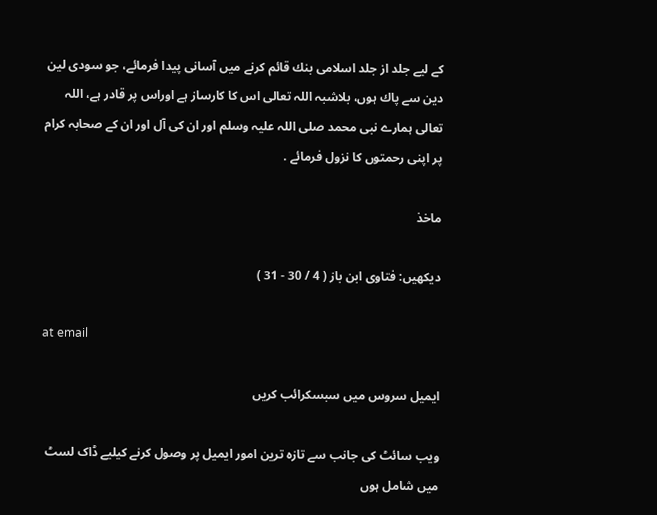كے ليے جلد از جلد اسلامى بنك قائم كرنے ميں آسانى پيدا فرمائے، جو سودى لين دين سے پاك ہوں، بلاشبہ اللہ تعالى اس كا كارساز ہے اوراس پر قادر ہے، اللہ تعالى ہمارے نبى محمد صلى اللہ عليہ وسلم اور ان كى آل اور ان كے صحابہ كرام پر اپنى رحمتوں كا نزول فرمائے .

ماخذ

ديكھيں: فتاوى ابن باز ( 4 / 30 - 31 )

at email

ایمیل سروس میں سبسکرائب کریں

ویب سائٹ کی جانب سے تازہ ترین امور ایمیل پر وصول کرنے کیلیے ڈاک لسٹ میں شامل ہوں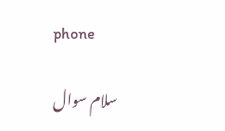phone

سلام سوال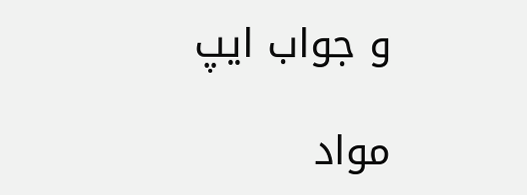و جواب ایپ

مواد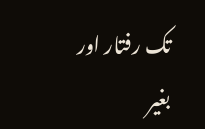تک رفتار اور بغیر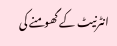انٹرنیٹ کے گھومنے کی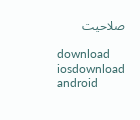صلاحیت

download iosdownload android